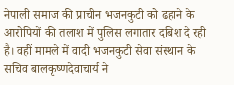नेपाली समाज की प्राचीन भजनकुटी को ढहाने के आरोपियों की तलाश में पुलिस लगातार दबिश दे रही है। वहीं मामले में वादी भजनकुटी सेवा संस्थान के सचिव बालकृष्णदेवाचार्य ने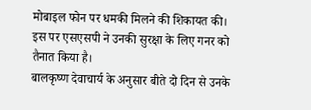मोबाइल फोन पर धमकी मिलने की शिकायत की। इस पर एसएसपी ने उनकी सुरक्षा के लिए गनर को तैनात किया है।
बालकृष्ण देवाचार्य के अनुसार बीते दो दिन से उनके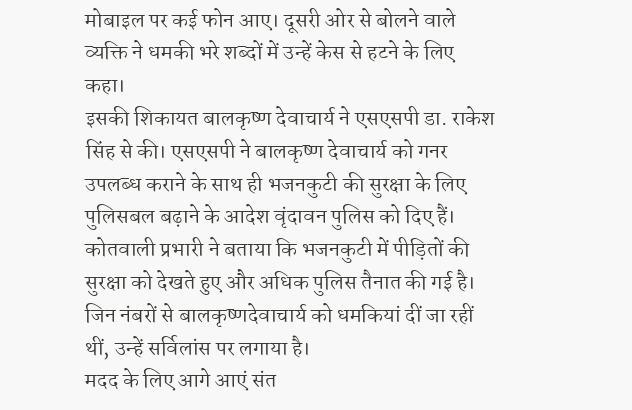मोबाइल पर कई फोन आए। दूसरी ओर से बोलने वाले व्यक्ति ने धमकी भरे शब्दों में उन्हें केस से हटने के लिए कहा।
इसकी शिकायत बालकृष्ण देवाचार्य ने एसएसपी डा. राकेश सिंह से की। एसएसपी ने बालकृष्ण देवाचार्य को गनर उपलब्ध कराने के साथ ही भजनकुटी की सुरक्षा के लिए पुलिसबल बढ़ाने के आदेश वृंदावन पुलिस को दिए हैं।
कोतवाली प्रभारी ने बताया कि भजनकुटी में पीड़ितों की सुरक्षा को देखते हुए और अधिक पुलिस तैनात की गई है। जिन नंबरों से बालकृष्णदेवाचार्य को धमकियां दीं जा रहीं थीं, उन्हें सर्विलांस पर लगाया है।
मदद के लिए आगे आएं संत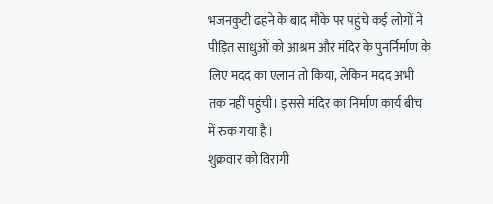भजनकुटी ढहने के बाद मौके पर पहुंचे कई लोगों ने पीड़ित साधुओं को आश्रम और मंदिर के पुनर्निर्माण के लिए मदद का एलान तो किया, लेकिन मदद अभी तक नहीं पहुंची। इससे मंदिर का निर्माण कार्य बीच में रुक गया है।
शुक्रवार को विरागी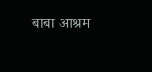बाबा आश्रम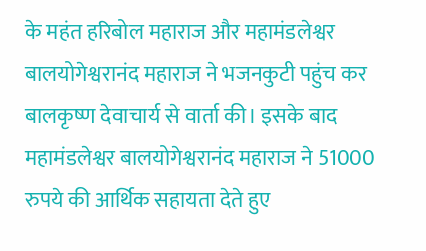के महंत हरिबोल महाराज और महामंडलेश्वर बालयोगेश्वरानंद महाराज ने भजनकुटी पहुंच कर बालकृष्ण देवाचार्य से वार्ता की। इसके बाद महामंडलेश्वर बालयोगेश्वरानंद महाराज ने 51000 रुपये की आर्थिक सहायता देते हुए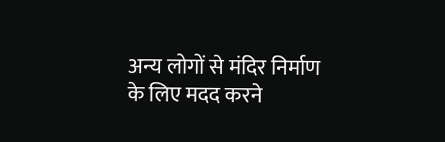अन्य लोगों से मंदिर निर्माण के लिए मदद करने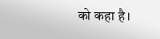को कहा है।